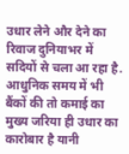उधार लेने और देने का रिवाज दुनियाभर में सदियों से चला आ रहा है. आधुनिक समय में भी बैंकों की तो कमाई का मुख्य जरिया ही उधार का कारोबार है यानी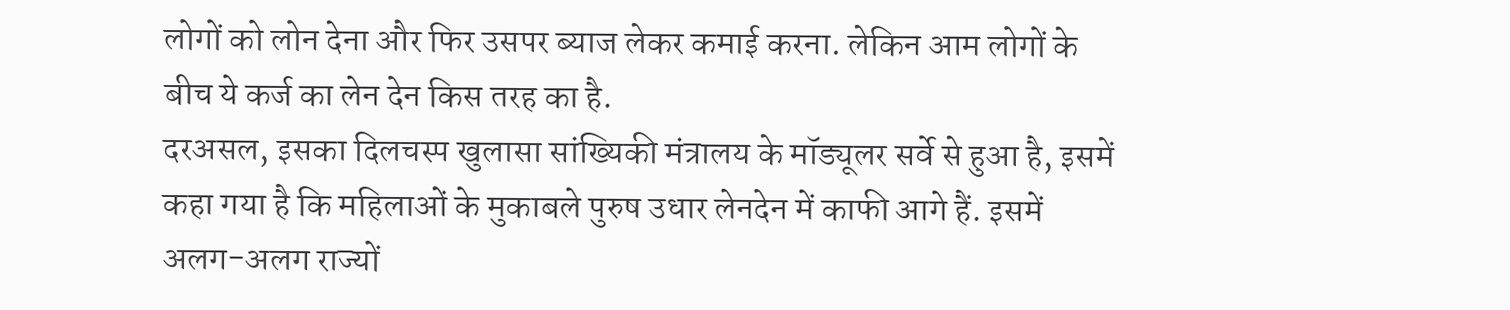लोगों को लोन देना और फिर उसपर ब्याज लेकर कमाई करना. लेकिन आम लोगों के बीच ये कर्ज का लेन देन किस तरह का है.
दरअसल, इसका दिलचस्प खुलासा सांख्यिकी मंत्रालय के मॉड्यूलर सर्वे से हुआ है, इसमें कहा गया है कि महिलाओं के मुकाबले पुरुष उधार लेनदेन में काफी आगे हैं. इसमें अलग-अलग राज्यों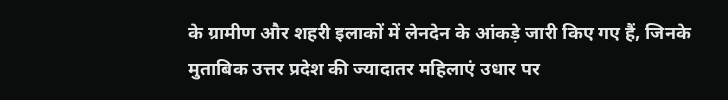के ग्रामीण और शहरी इलाकों में लेनदेन के आंकड़े जारी किए गए हैं, जिनके मुताबिक उत्तर प्रदेश की ज्यादातर महिलाएं उधार पर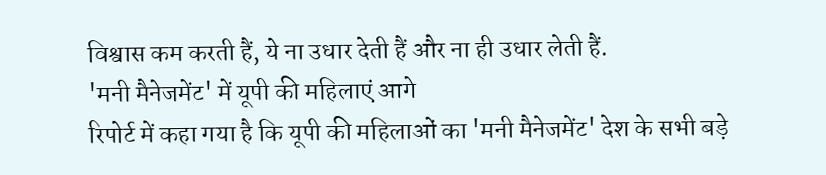विश्वास कम करती हैं, ये ना उधार देती हैं और ना ही उधार लेती हैं.
'मनी मैनेजमेंट' में यूपी की महिलाएं आगे
रिपोर्ट में कहा गया है कि यूपी की महिलाओं का 'मनी मैनेजमेंट' देश के सभी बड़े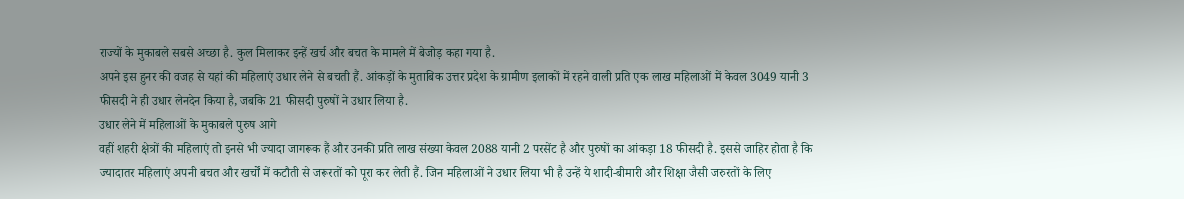राज्यों के मुकाबले सबसे अच्छा है. कुल मिलाकर इन्हें खर्च और बचत के मामले में बेजोड़ कहा गया है.
अपने इस हुनर की वजह से यहां की महिलाएं उधार लेने से बचती हैं. आंकड़ों के मुताबिक उत्तर प्रदेश के ग्रामीण इलाकों में रहने वाली प्रति एक लाख महिलाओं में केवल 3049 यानी 3 फीसदी ने ही उधार लेनदेन किया है, जबकि 21 फीसदी पुरुषों ने उधार लिया है.
उधार लेने में महिलाओं के मुकाबले पुरुष आगे
वहीं शहरी क्षेत्रों की महिलाएं तो इनसे भी ज्यादा जागरूक हैं और उनकी प्रति लाख संख्या केवल 2088 यानी 2 परसेंट है और पुरुषों का आंकड़ा 18 फीसदी है. इससे जाहिर होता है कि ज्यादातर महिलाएं अपनी बचत और खर्चों में कटौती से जरूरतों को पूरा कर लेती हैं. जिन महिलाओं ने उधार लिया भी है उन्हें ये शादी-बीमारी और शिक्षा जैसी जरुरतों के लिए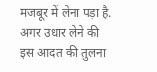मजबूर में लेना पड़ा है.
अगर उधार लेने की इस आदत की तुलना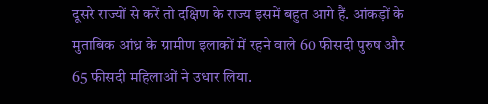दूसरे राज्यों से करें तो दक्षिण के राज्य इसमें बहुत आगे हैं. आंकड़ों के मुताबिक आंध्र के ग्रामीण इलाकों में रहने वाले 60 फीसदी पुरुष और 65 फीसदी महिलाओं ने उधार लिया.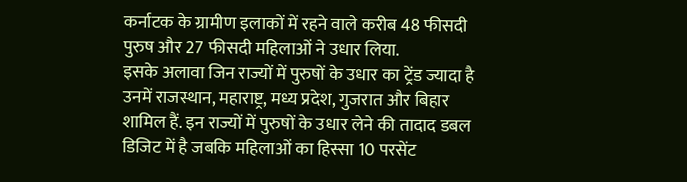कर्नाटक के ग्रामीण इलाकों में रहने वाले करीब 48 फीसदी पुरुष और 27 फीसदी महिलाओं ने उधार लिया.
इसके अलावा जिन राज्यों में पुरुषों के उधार का ट्रेंड ज्यादा है उनमें राजस्थान, महाराष्ट्र, मध्य प्रदेश, गुजरात और बिहार शामिल हैं. इन राज्यों में पुरुषों के उधार लेने की तादाद डबल डिजिट में है जबकि महिलाओं का हिस्सा 10 परसेंट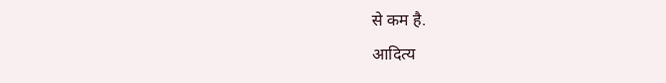से कम है.
आदित्य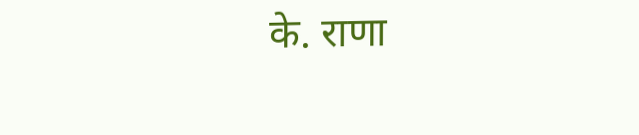के. राणा